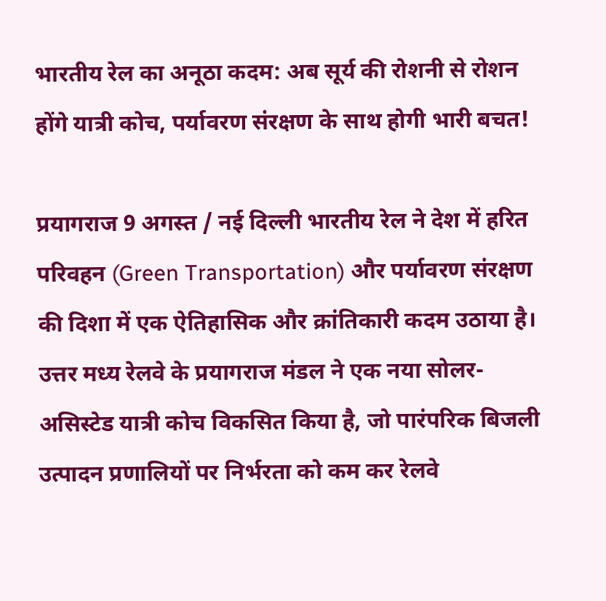भारतीय रेल का अनूठा कदम: अब सूर्य की रोशनी से रोशन होंगे यात्री कोच, पर्यावरण संरक्षण के साथ होगी भारी बचत!

प्रयागराज 9 अगस्त / नई दिल्ली भारतीय रेल ने देश में हरित परिवहन (Green Transportation) और पर्यावरण संरक्षण की दिशा में एक ऐतिहासिक और क्रांतिकारी कदम उठाया है। उत्तर मध्य रेलवे के प्रयागराज मंडल ने एक नया सोलर-असिस्टेड यात्री कोच विकसित किया है, जो पारंपरिक बिजली उत्पादन प्रणालियों पर निर्भरता को कम कर रेलवे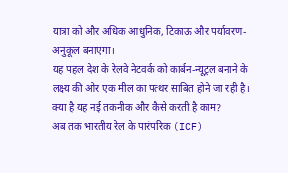यात्रा को और अधिक आधुनिक, टिकाऊ और पर्यावरण-अनुकूल बनाएगा।
यह पहल देश के रेलवे नेटवर्क को कार्बन-न्यूट्रल बनाने के लक्ष्य की ओर एक मील का पत्थर साबित होने जा रही है।
क्या है यह नई तकनीक और कैसे करती है काम?
अब तक भारतीय रेल के पारंपरिक (ICF)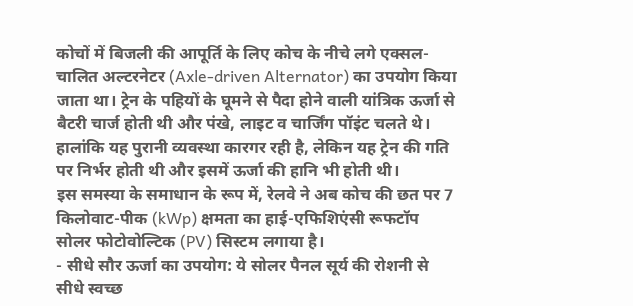कोचों में बिजली की आपूर्ति के लिए कोच के नीचे लगे एक्सल-चालित अल्टरनेटर (Axle-driven Alternator) का उपयोग किया जाता था। ट्रेन के पहियों के घूमने से पैदा होने वाली यांत्रिक ऊर्जा से बैटरी चार्ज होती थी और पंखे, लाइट व चार्जिंग पॉइंट चलते थे। हालांकि यह पुरानी व्यवस्था कारगर रही है, लेकिन यह ट्रेन की गति पर निर्भर होती थी और इसमें ऊर्जा की हानि भी होती थी।
इस समस्या के समाधान के रूप में, रेलवे ने अब कोच की छत पर 7 किलोवाट-पीक (kWp) क्षमता का हाई-एफिशिएंसी रूफटॉप सोलर फोटोवोल्टिक (PV) सिस्टम लगाया है।
- सीधे सौर ऊर्जा का उपयोग: ये सोलर पैनल सूर्य की रोशनी से सीधे स्वच्छ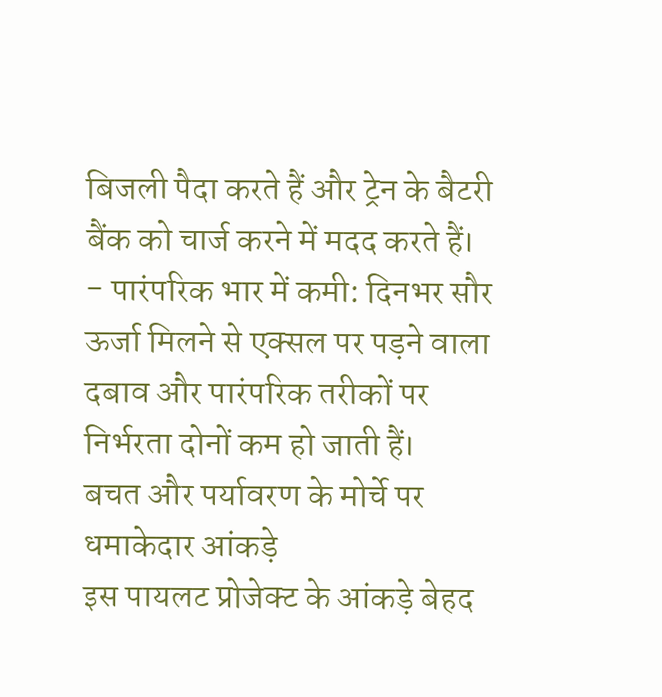बिजली पैदा करते हैं और ट्रेन के बैटरी बैंक को चार्ज करने में मदद करते हैं।
- पारंपरिक भार में कमी: दिनभर सौर ऊर्जा मिलने से एक्सल पर पड़ने वाला दबाव और पारंपरिक तरीकों पर निर्भरता दोनों कम हो जाती हैं।
बचत और पर्यावरण के मोर्चे पर धमाकेदार आंकड़े
इस पायलट प्रोजेक्ट के आंकड़े बेहद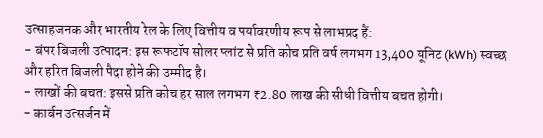उत्साहजनक और भारतीय रेल के लिए वित्तीय व पर्यावरणीय रूप से लाभप्रद हैं:
- बंपर बिजली उत्पादन: इस रूफटॉप सोलर प्लांट से प्रति कोच प्रति वर्ष लगभग 13,400 यूनिट (kWh) स्वच्छ और हरित बिजली पैदा होने की उम्मीद है।
- लाखों की बचत: इससे प्रति कोच हर साल लगभग ₹2.80 लाख की सीधी वित्तीय बचत होगी।
- कार्बन उत्सर्जन में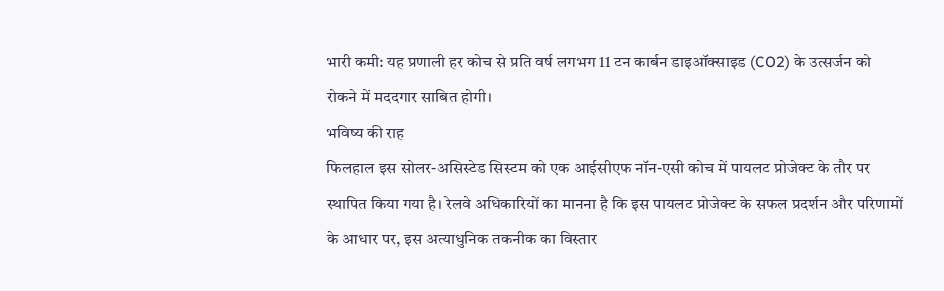भारी कमी: यह प्रणाली हर कोच से प्रति वर्ष लगभग 11 टन कार्बन डाइऑक्साइड (CO2) के उत्सर्जन को रोकने में मददगार साबित होगी।
भविष्य की राह
फिलहाल इस सोलर-असिस्टेड सिस्टम को एक आईसीएफ नॉन-एसी कोच में पायलट प्रोजेक्ट के तौर पर स्थापित किया गया है। रेलवे अधिकारियों का मानना है कि इस पायलट प्रोजेक्ट के सफल प्रदर्शन और परिणामों के आधार पर, इस अत्याधुनिक तकनीक का विस्तार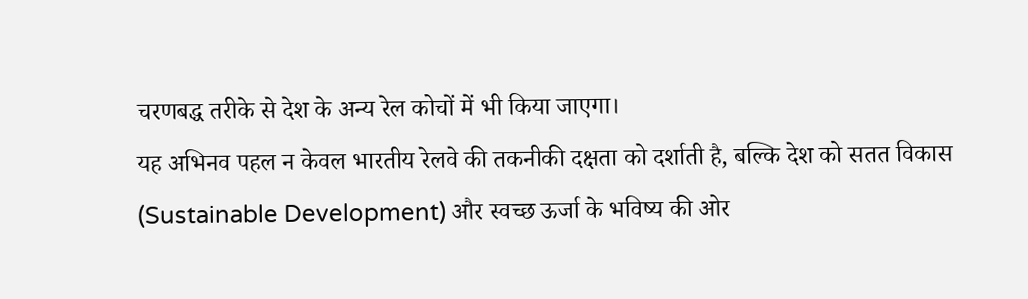चरणबद्ध तरीके से देश के अन्य रेल कोचों में भी किया जाएगा।
यह अभिनव पहल न केवल भारतीय रेलवे की तकनीकी दक्षता को दर्शाती है, बल्कि देश को सतत विकास (Sustainable Development) और स्वच्छ ऊर्जा के भविष्य की ओर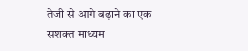तेजी से आगे बढ़ाने का एक सशक्त माध्यम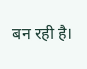बन रही है।